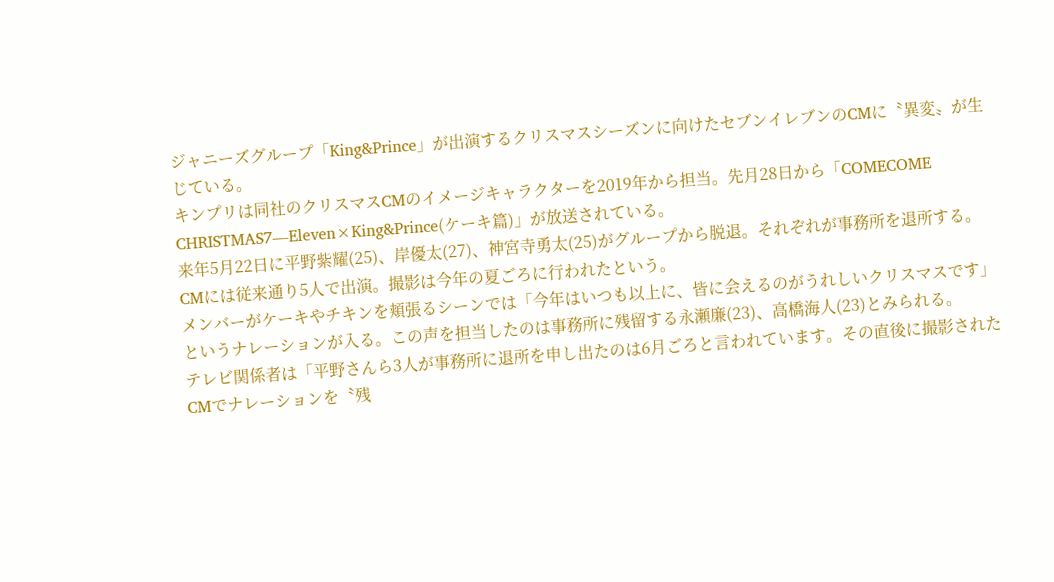ジャニーズグループ「King&Prince」が出演するクリスマスシーズンに向けたセブンイレブンのCMに〝異変〟が生じている。
キンプリは同社のクリスマスCMのイメージキャラクターを2019年から担当。先月28日から「COMECOME CHRISTMAS7―Eleven×King&Prince(ケーキ篇)」が放送されている。
来年5月22日に平野紫耀(25)、岸優太(27)、神宮寺勇太(25)がグループから脱退。それぞれが事務所を退所する。
CMには従来通り5人で出演。撮影は今年の夏ごろに行われたという。
メンバーがケーキやチキンを頬張るシーンでは「今年はいつも以上に、皆に会えるのがうれしいクリスマスです」というナレーションが入る。この声を担当したのは事務所に残留する永瀬廉(23)、高橋海人(23)とみられる。
テレビ関係者は「平野さんら3人が事務所に退所を申し出たのは6月ごろと言われています。その直後に撮影されたCMでナレーションを〝残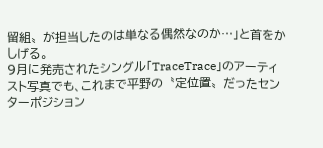留組〟が担当したのは単なる偶然なのか…」と首をかしげる。
9月に発売されたシングル「TraceTrace」のアーティスト写真でも、これまで平野の〝定位置〟だったセンターポジション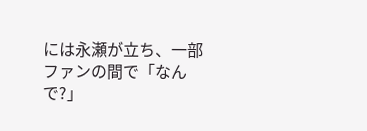には永瀬が立ち、一部ファンの間で「なんで?」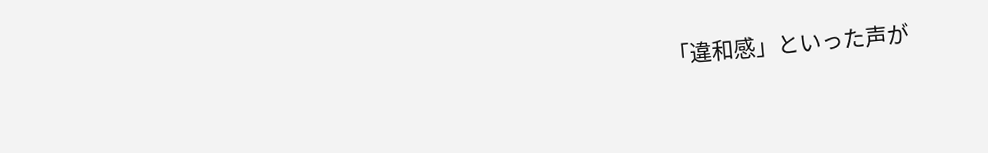「違和感」といった声が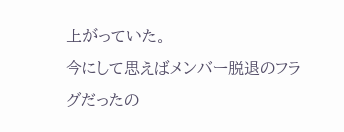上がっていた。
今にして思えばメンバー脱退のフラグだったの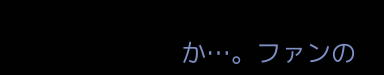か…。ファンの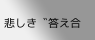悲しき〝答え合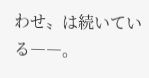わせ〟は続いている――。